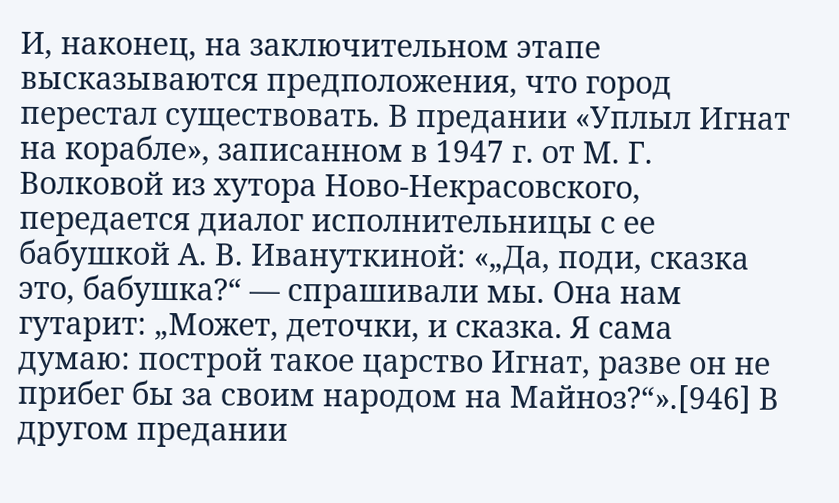И, наконец, на заключительном этапе высказываются предположения, что город перестал существовать. В предании «Уплыл Игнат на корабле», записанном в 1947 г. от М. Г. Волковой из хутора Ново-Некрасовского, передается диалог исполнительницы с ее бабушкой А. В. Ивануткиной: «„Да, поди, сказка это, бабушка?“ — спрашивали мы. Она нам гутарит: „Может, деточки, и сказка. Я сама думаю: построй такое царство Игнат, разве он не прибег бы за своим народом на Майноз?“».[946] В другом предании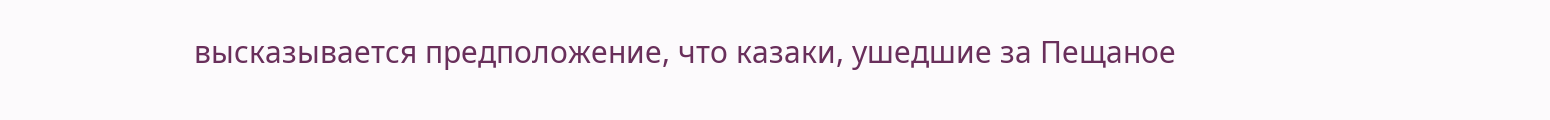высказывается предположение, что казаки, ушедшие за Пещаное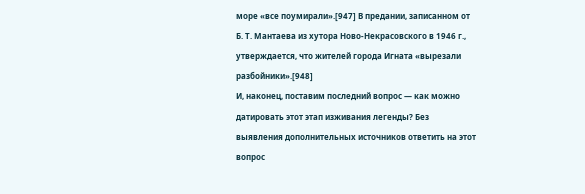море «все поумирали».[947] В предании, записанном от Б. Т. Мантаева из хутора Ново-Некрасовского в 1946 г., утверждается, что жителей города Игната «вырезали разбойники».[948]
И, наконец, поставим последний вопрос — как можно датировать этот этап изживания легенды? Без выявления дополнительных источников ответить на этот вопрос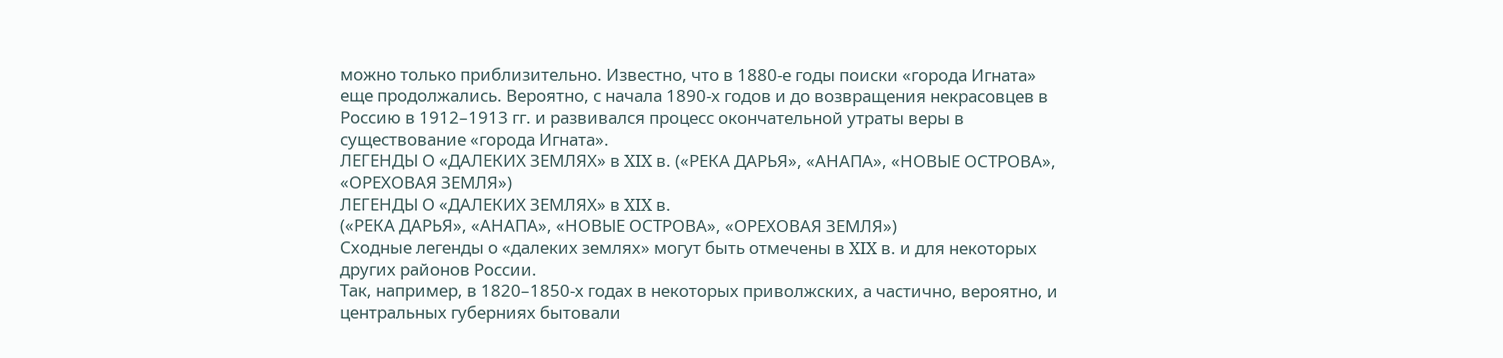можно только приблизительно. Известно, что в 1880-е годы поиски «города Игната» еще продолжались. Вероятно, с начала 1890-х годов и до возвращения некрасовцев в Россию в 1912–1913 гг. и развивался процесс окончательной утраты веры в существование «города Игната».
ЛЕГЕНДЫ О «ДАЛЕКИХ ЗЕМЛЯХ» в XIX в. («РЕКА ДАРЬЯ», «АНАПА», «НОВЫЕ ОСТРОВА», «ОРЕХОВАЯ ЗЕМЛЯ»)
ЛЕГЕНДЫ О «ДАЛЕКИХ ЗЕМЛЯХ» в XIX в.
(«РЕКА ДАРЬЯ», «АНАПА», «НОВЫЕ ОСТРОВА», «ОРЕХОВАЯ ЗЕМЛЯ»)
Сходные легенды о «далеких землях» могут быть отмечены в XIX в. и для некоторых других районов России.
Так, например, в 1820–1850-х годах в некоторых приволжских, а частично, вероятно, и центральных губерниях бытовали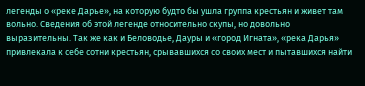легенды о «реке Дарье», на которую будто бы ушла группа крестьян и живет там вольно. Сведения об этой легенде относительно скупы, но довольно выразительны. Так же как и Беловодье, Дауры и «город Игната», «река Дарья» привлекала к себе сотни крестьян, срывавшихся со своих мест и пытавшихся найти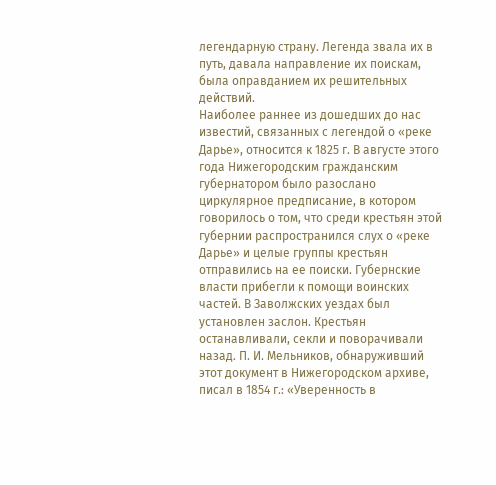легендарную страну. Легенда звала их в путь, давала направление их поискам, была оправданием их решительных действий.
Наиболее раннее из дошедших до нас известий, связанных с легендой о «реке Дарье», относится к 1825 г. В августе этого года Нижегородским гражданским губернатором было разослано циркулярное предписание, в котором говорилось о том, что среди крестьян этой губернии распространился слух о «реке Дарье» и целые группы крестьян отправились на ее поиски. Губернские власти прибегли к помощи воинских частей. В Заволжских уездах был установлен заслон. Крестьян останавливали, секли и поворачивали назад. П. И. Мельников, обнаруживший этот документ в Нижегородском архиве, писал в 1854 г.: «Уверенность в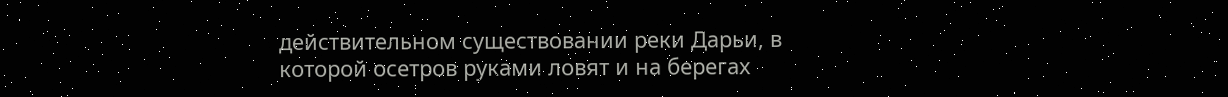действительном существовании реки Дарьи, в которой осетров руками ловят и на берегах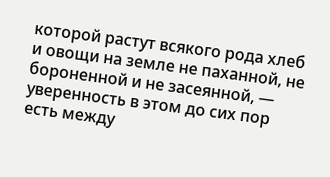которой растут всякого рода хлеб и овощи на земле не паханной, не бороненной и не засеянной, — уверенность в этом до сих пор есть между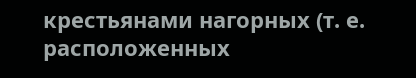крестьянами нагорных (т. е. расположенных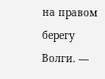на правом берегу Волги. —